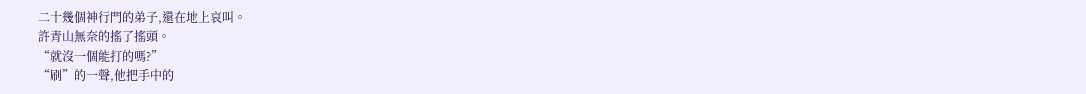二十幾個神行門的弟子,還在地上哀叫。
許青山無奈的搖了搖頭。
“就沒一個能打的嗎?”
“刷”的一聲,他把手中的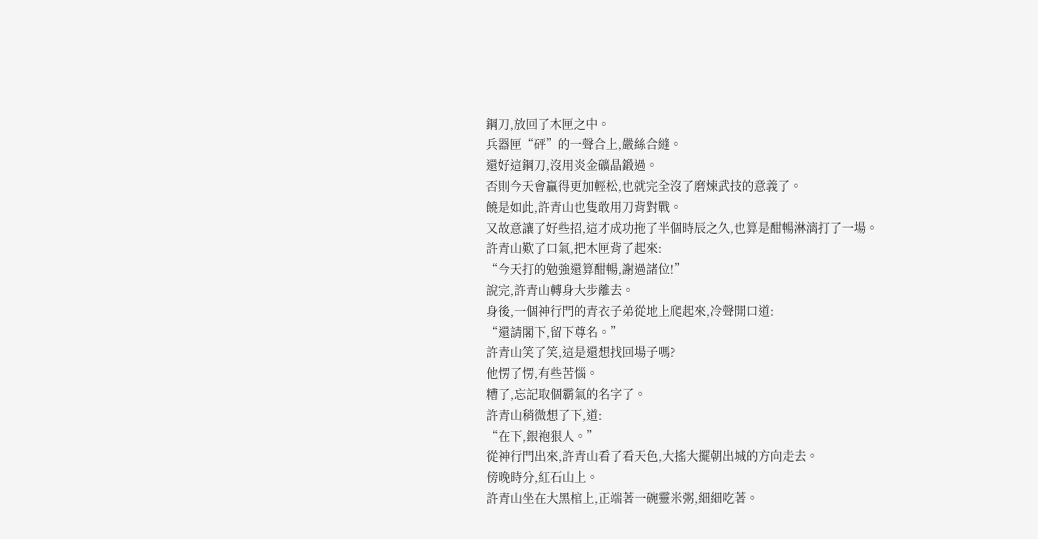鋼刀,放回了木匣之中。
兵器匣“砰”的一聲合上,嚴絲合縫。
還好這鋼刀,沒用炎金礦晶鍛過。
否則今天會贏得更加輕松,也就完全沒了磨煉武技的意義了。
饒是如此,許青山也隻敢用刀背對戰。
又故意讓了好些招,這才成功拖了半個時辰之久,也算是酣暢淋漓打了一場。
許青山歎了口氣,把木匣背了起來:
“今天打的勉強還算酣暢,謝過諸位!”
說完,許青山轉身大步離去。
身後,一個神行門的青衣子弟從地上爬起來,冷聲開口道:
“還請閣下,留下尊名。”
許青山笑了笑,這是還想找回場子嗎?
他愣了愣,有些苦惱。
糟了,忘記取個霸氣的名字了。
許青山稍微想了下,道:
“在下,銀袍狠人。”
從神行門出來,許青山看了看天色,大搖大擺朝出城的方向走去。
傍晚時分,紅石山上。
許青山坐在大黑棺上,正端著一碗靈米粥,細細吃著。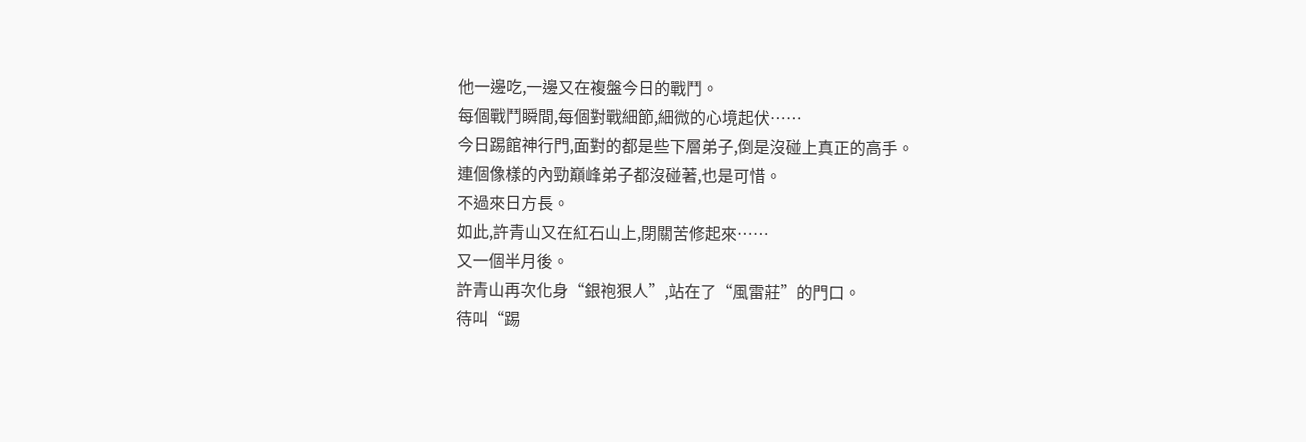他一邊吃,一邊又在複盤今日的戰鬥。
每個戰鬥瞬間,每個對戰細節,細微的心境起伏……
今日踢館神行門,面對的都是些下層弟子,倒是沒碰上真正的高手。
連個像樣的內勁巔峰弟子都沒碰著,也是可惜。
不過來日方長。
如此,許青山又在紅石山上,閉關苦修起來……
又一個半月後。
許青山再次化身“銀袍狠人”,站在了“風雷莊”的門口。
待叫“踢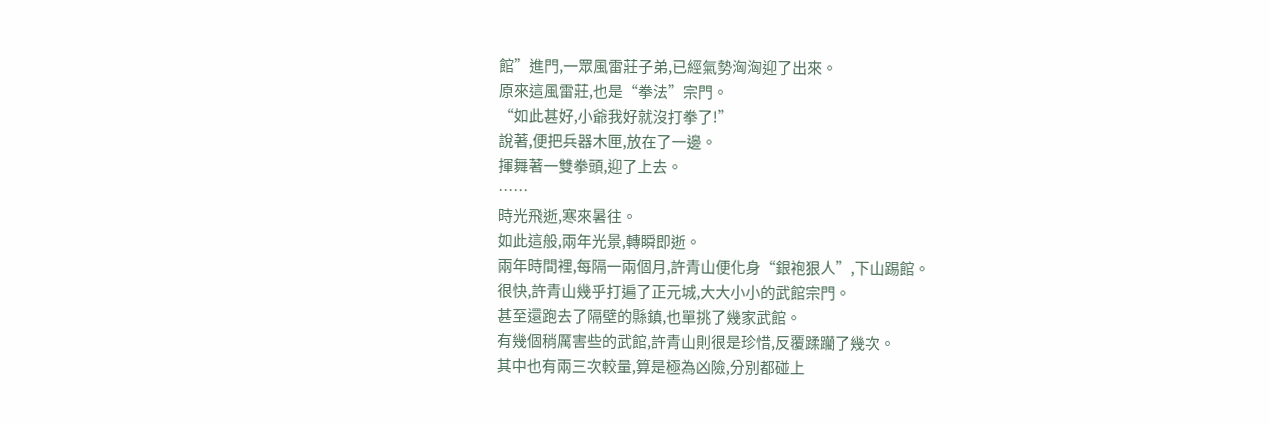館”進門,一眾風雷莊子弟,已經氣勢洶洶迎了出來。
原來這風雷莊,也是“拳法”宗門。
“如此甚好,小爺我好就沒打拳了!”
說著,便把兵器木匣,放在了一邊。
揮舞著一雙拳頭,迎了上去。
……
時光飛逝,寒來暑往。
如此這般,兩年光景,轉瞬即逝。
兩年時間裡,每隔一兩個月,許青山便化身“銀袍狠人”,下山踢館。
很快,許青山幾乎打遍了正元城,大大小小的武館宗門。
甚至還跑去了隔壁的縣鎮,也單挑了幾家武館。
有幾個稍厲害些的武館,許青山則很是珍惜,反覆蹂躪了幾次。
其中也有兩三次較量,算是極為凶險,分別都碰上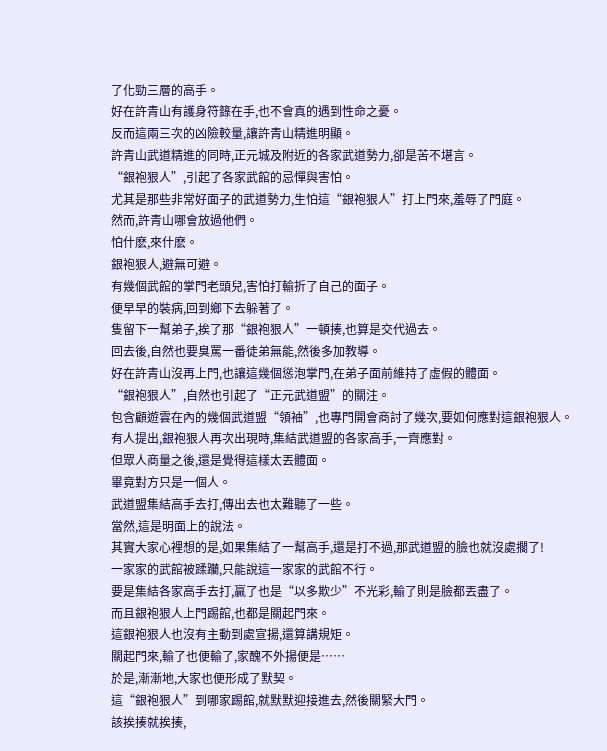了化勁三層的高手。
好在許青山有護身符籙在手,也不會真的遇到性命之憂。
反而這兩三次的凶險較量,讓許青山精進明顯。
許青山武道精進的同時,正元城及附近的各家武道勢力,卻是苦不堪言。
“銀袍狠人”,引起了各家武館的忌憚與害怕。
尤其是那些非常好面子的武道勢力,生怕這“銀袍狠人”打上門來,羞辱了門庭。
然而,許青山哪會放過他們。
怕什麽,來什麽。
銀袍狠人,避無可避。
有幾個武館的掌門老頭兒,害怕打輸折了自己的面子。
便早早的裝病,回到鄉下去躲著了。
隻留下一幫弟子,挨了那“銀袍狠人”一頓揍,也算是交代過去。
回去後,自然也要臭罵一番徒弟無能,然後多加教導。
好在許青山沒再上門,也讓這幾個慫泡掌門,在弟子面前維持了虛假的體面。
“銀袍狠人”,自然也引起了“正元武道盟”的關注。
包含顧遊雲在內的幾個武道盟“領袖”,也專門開會商討了幾次,要如何應對這銀袍狠人。
有人提出,銀袍狠人再次出現時,集結武道盟的各家高手,一齊應對。
但眾人商量之後,還是覺得這樣太丟體面。
畢竟對方只是一個人。
武道盟集結高手去打,傳出去也太難聽了一些。
當然,這是明面上的說法。
其實大家心裡想的是,如果集結了一幫高手,還是打不過,那武道盟的臉也就沒處擱了!
一家家的武館被蹂躪,只能說這一家家的武館不行。
要是集結各家高手去打,贏了也是“以多欺少”不光彩,輸了則是臉都丟盡了。
而且銀袍狠人上門踢館,也都是關起門來。
這銀袍狠人也沒有主動到處宣揚,還算講規矩。
關起門來,輸了也便輸了,家醜不外揚便是……
於是,漸漸地,大家也便形成了默契。
這“銀袍狠人”到哪家踢館,就默默迎接進去,然後關緊大門。
該挨揍就挨揍,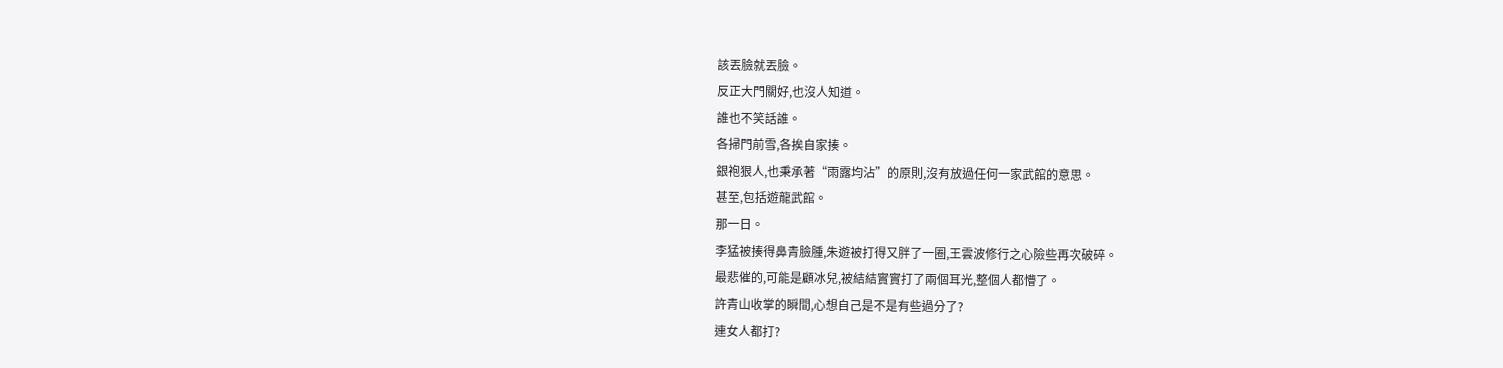該丟臉就丟臉。
反正大門關好,也沒人知道。
誰也不笑話誰。
各掃門前雪,各挨自家揍。
銀袍狠人,也秉承著“雨露均沾”的原則,沒有放過任何一家武館的意思。
甚至,包括遊龍武館。
那一日。
李猛被揍得鼻青臉腫,朱遊被打得又胖了一圈,王雲波修行之心險些再次破碎。
最悲催的,可能是顧冰兒,被結結實實打了兩個耳光,整個人都懵了。
許青山收掌的瞬間,心想自己是不是有些過分了?
連女人都打?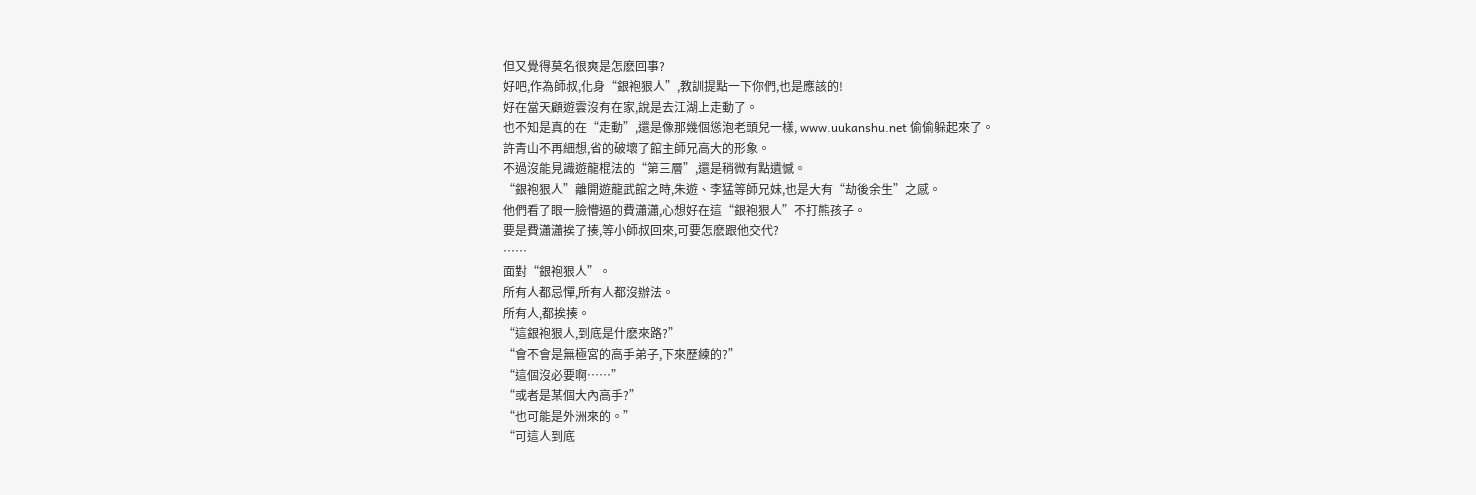但又覺得莫名很爽是怎麽回事?
好吧,作為師叔,化身“銀袍狠人”,教訓提點一下你們,也是應該的!
好在當天顧遊雲沒有在家,說是去江湖上走動了。
也不知是真的在“走動”,還是像那幾個慫泡老頭兒一樣, www.uukanshu.net 偷偷躲起來了。
許青山不再細想,省的破壞了館主師兄高大的形象。
不過沒能見識遊龍棍法的“第三層”,還是稍微有點遺憾。
“銀袍狠人”離開遊龍武館之時,朱遊、李猛等師兄妹,也是大有“劫後余生”之感。
他們看了眼一臉懵逼的費瀟瀟,心想好在這“銀袍狠人”不打熊孩子。
要是費瀟瀟挨了揍,等小師叔回來,可要怎麽跟他交代?
……
面對“銀袍狠人”。
所有人都忌憚,所有人都沒辦法。
所有人,都挨揍。
“這銀袍狠人,到底是什麽來路?”
“會不會是無極宮的高手弟子,下來歷練的?”
“這個沒必要啊……”
“或者是某個大內高手?”
“也可能是外洲來的。”
“可這人到底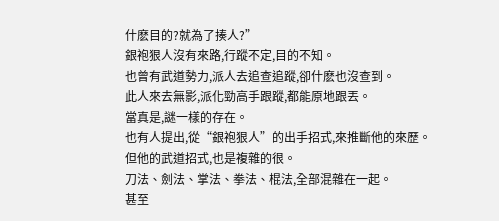什麽目的?就為了揍人?”
銀袍狠人沒有來路,行蹤不定,目的不知。
也曾有武道勢力,派人去追查追蹤,卻什麽也沒查到。
此人來去無影,派化勁高手跟蹤,都能原地跟丟。
當真是,謎一樣的存在。
也有人提出,從“銀袍狠人”的出手招式,來推斷他的來歷。
但他的武道招式,也是複雜的很。
刀法、劍法、掌法、拳法、棍法,全部混雜在一起。
甚至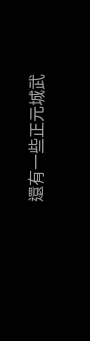還有一些正元城武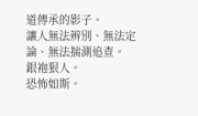道傳承的影子。
讓人無法辨別、無法定論、無法揣測追查。
銀袍狠人。
恐怖如斯。